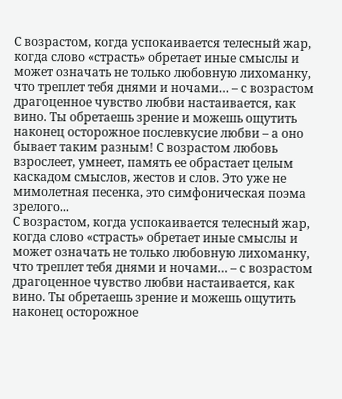С возрастом, когда успокаивается телесный жар, когда слово «страсть» обретает иные смыслы и может означать не только любовную лихоманку, что треплет тебя днями и ночами… – с возрастом драгоценное чувство любви настаивается, как вино. Ты обретаешь зрение и можешь ощутить наконец осторожное послевкусие любви – а оно бывает таким разным! С возрастом любовь взрослеет, умнеет, память ее обрастает целым каскадом смыслов, жестов и слов. Это уже не мимолетная песенка, это симфоническая поэма зрелого...
С возрастом, когда успокаивается телесный жар, когда слово «страсть» обретает иные смыслы и может означать не только любовную лихоманку, что треплет тебя днями и ночами… – с возрастом драгоценное чувство любви настаивается, как вино. Ты обретаешь зрение и можешь ощутить наконец осторожное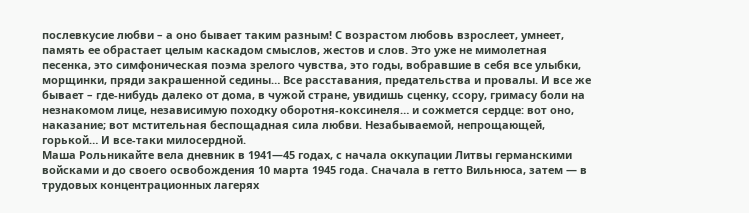послевкусие любви – а оно бывает таким разным! С возрастом любовь взрослеет, умнеет, память ее обрастает целым каскадом смыслов, жестов и слов. Это уже не мимолетная песенка, это симфоническая поэма зрелого чувства, это годы, вобравшие в себя все улыбки, морщинки, пряди закрашенной седины… Все расставания, предательства и провалы. И все же бывает – где-нибудь далеко от дома, в чужой стране, увидишь сценку, ссору, гримасу боли на незнакомом лице, независимую походку оборотня-коксинеля… и сожмется сердце: вот оно, наказание; вот мстительная беспощадная сила любви. Незабываемой, непрощающей, горькой… И все-таки милосердной.
Маша Рольникайте вела дневник в 1941—45 годах, с начала оккупации Литвы германскими войсками и до своего освобождения 10 марта 1945 года. Сначала в гетто Вильнюса, затем — в трудовых концентрационных лагерях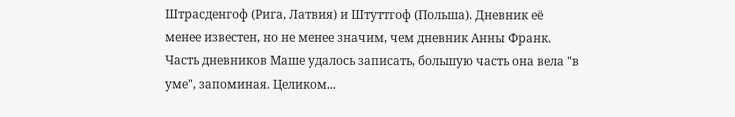Штрасденгоф (Рига, Латвия) и Штуттгоф (Польша). Дневник её менее известен, но не менее значим, чем дневник Анны Франк. Часть дневников Маше удалось записать, большую часть она вела "в уме", запоминая. Целиком...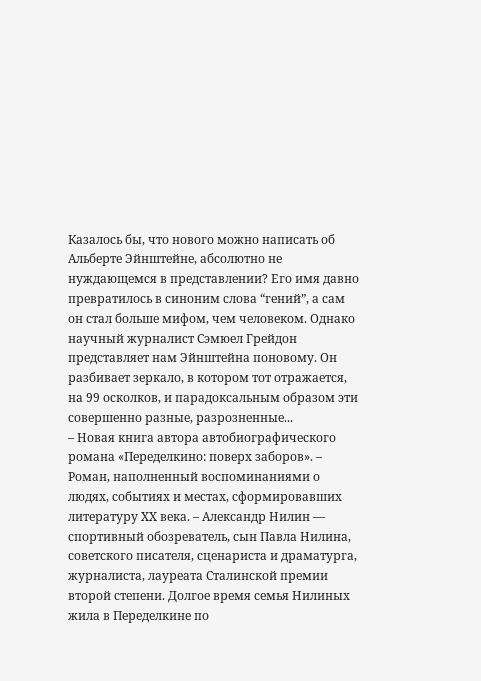Казалось бы, что нового можно написать об Альберте Эйнштейне, абсолютно не нуждающемся в представлении? Его имя давно превратилось в синоним слова “гений”, а сам он стал больше мифом, чем человеком. Однако научный журналист Сэмюел Грейдон представляет нам Эйнштейна поновому. Он разбивает зеркало, в котором тот отражается, на 99 осколков, и парадоксальным образом эти совершенно разные, разрозненные...
– Новая книга автора автобиографического романа «Переделкино: поверх заборов». – Роман, наполненный воспоминаниями о людях, событиях и местах, сформировавших литературу XX века. – Александр Нилин — спортивный обозреватель, сын Павла Нилина, советского писателя, сценариста и драматурга, журналиста, лауреата Сталинской премии второй степени. Долгое время семья Нилиных жила в Переделкине по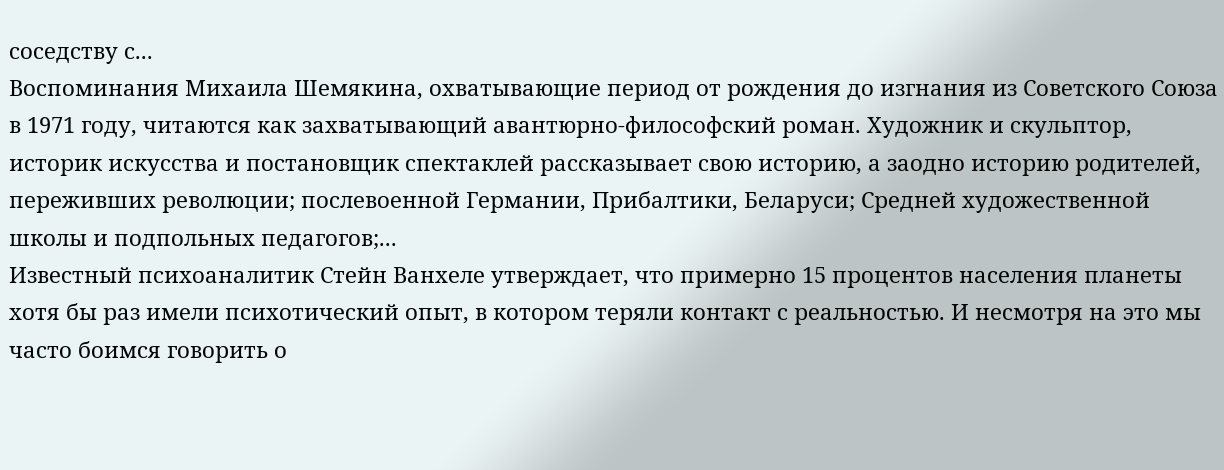соседству с...
Воспоминания Михаила Шемякина, охватывающие период от рождения до изгнания из Советского Союза в 1971 году, читаются как захватывающий авантюрно-философский роман. Художник и скульптор, историк искусства и постановщик спектаклей рассказывает свою историю, а заодно историю родителей, переживших революции; послевоенной Германии, Прибалтики, Беларуси; Средней художественной школы и подпольных педагогов;...
Известный психоаналитик Стейн Ванхеле утверждает, что примерно 15 процентов населения планеты хотя бы раз имели психотический опыт, в котором теряли контакт с реальностью. И несмотря на это мы часто боимся говорить о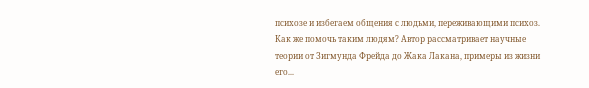психозе и избегаем общения с людьми, переживающими психоз. Как же помочь таким людям? Автор рассматривает научные теории от Зигмунда Фрейда до Жака Лакана, примеры из жизни его...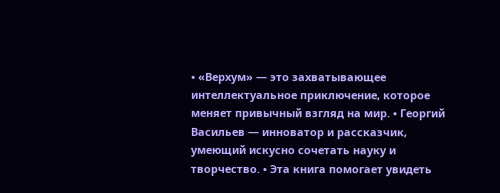• «Верхум» — это захватывающее интеллектуальное приключение, которое меняет привычный взгляд на мир. • Георгий Васильев — инноватор и рассказчик, умеющий искусно сочетать науку и творчество. • Эта книга помогает увидеть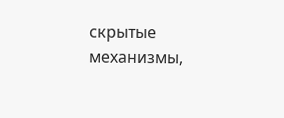скрытые механизмы,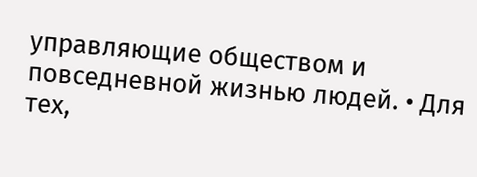управляющие обществом и повседневной жизнью людей. • Для тех,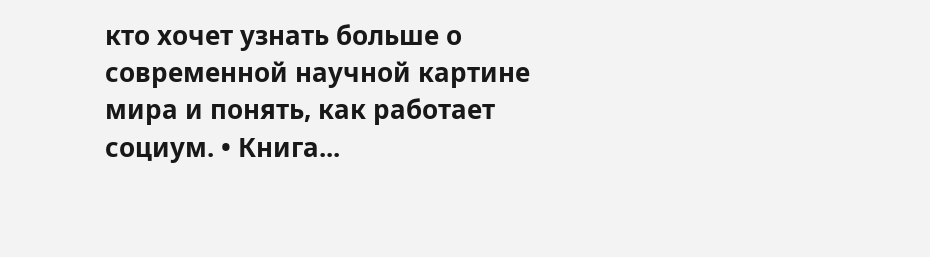кто хочет узнать больше о современной научной картине мира и понять, как работает социум. • Книга...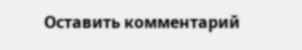Оставить комментарий